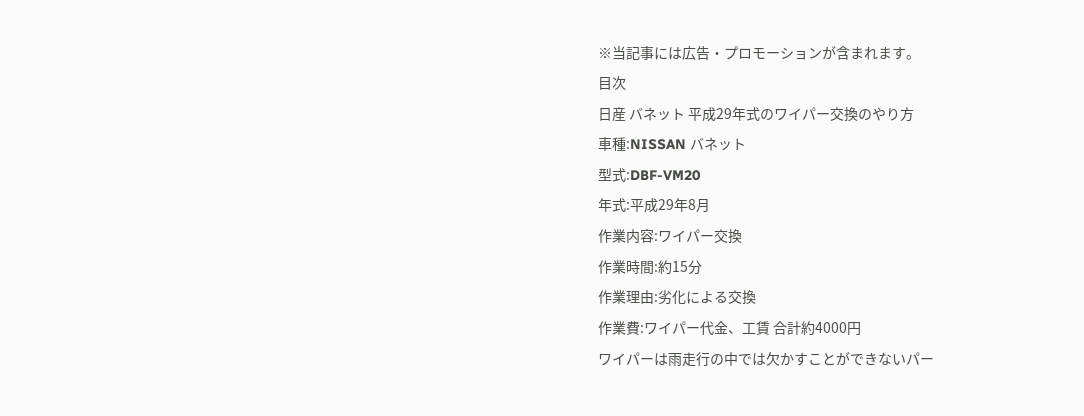※当記事には広告・プロモーションが含まれます。
目次
日産 バネット 平成29年式のワイパー交換のやり方
車種:NISSAN バネット
型式:DBF-VM20
年式:平成29年8月
作業内容:ワイパー交換
作業時間:約15分
作業理由:劣化による交換
作業費:ワイパー代金、工賃 合計約4000円
ワイパーは雨走行の中では欠かすことができないパー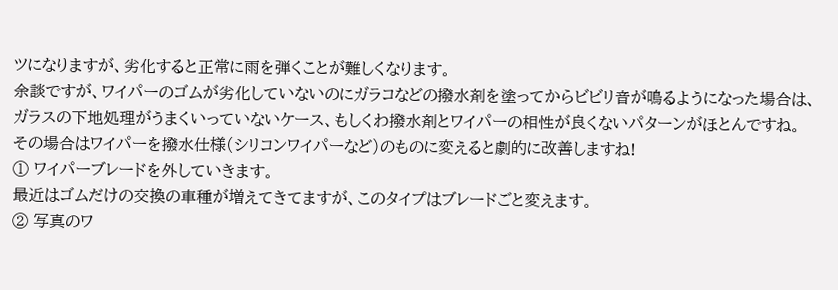ツになりますが、劣化すると正常に雨を弾くことが難しくなります。
余談ですが、ワイパーのゴムが劣化していないのにガラコなどの撥水剤を塗ってからビビリ音が鳴るようになった場合は、ガラスの下地処理がうまくいっていないケース、もしくわ撥水剤とワイパーの相性が良くないパターンがほとんですね。
その場合はワイパーを撥水仕様(シリコンワイパーなど)のものに変えると劇的に改善しますね!
① ワイパーブレードを外していきます。
最近はゴムだけの交換の車種が増えてきてますが、このタイプはブレードごと変えます。
② 写真のワ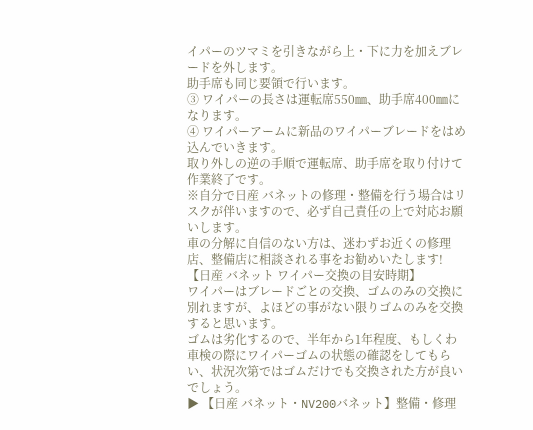イパーのツマミを引きながら上・下に力を加えブレードを外します。
助手席も同じ要領で行います。
③ ワイパーの長さは運転席550㎜、助手席400㎜になります。
④ ワイパーアームに新品のワイパーブレードをはめ込んでいきます。
取り外しの逆の手順で運転席、助手席を取り付けて作業終了です。
※自分で日産 バネットの修理・整備を行う場合はリスクが伴いますので、必ず自己責任の上で対応お願いします。
車の分解に自信のない方は、迷わずお近くの修理店、整備店に相談される事をお勧めいたします!
【日産 バネット ワイパー交換の目安時期】
ワイパーはブレードごとの交換、ゴムのみの交換に別れますが、よほどの事がない限りゴムのみを交換すると思います。
ゴムは劣化するので、半年から1年程度、もしくわ車検の際にワイパーゴムの状態の確認をしてもらい、状況次第ではゴムだけでも交換された方が良いでしょう。
▶ 【日産 バネット・NV200バネット】整備・修理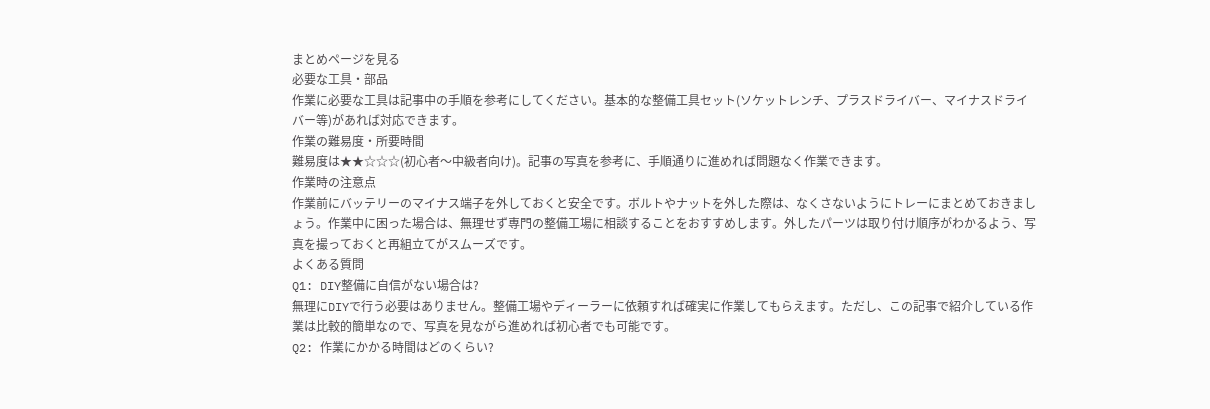まとめページを見る
必要な工具・部品
作業に必要な工具は記事中の手順を参考にしてください。基本的な整備工具セット(ソケットレンチ、プラスドライバー、マイナスドライバー等)があれば対応できます。
作業の難易度・所要時間
難易度は★★☆☆☆(初心者〜中級者向け)。記事の写真を参考に、手順通りに進めれば問題なく作業できます。
作業時の注意点
作業前にバッテリーのマイナス端子を外しておくと安全です。ボルトやナットを外した際は、なくさないようにトレーにまとめておきましょう。作業中に困った場合は、無理せず専門の整備工場に相談することをおすすめします。外したパーツは取り付け順序がわかるよう、写真を撮っておくと再組立てがスムーズです。
よくある質問
Q1: DIY整備に自信がない場合は?
無理にDIYで行う必要はありません。整備工場やディーラーに依頼すれば確実に作業してもらえます。ただし、この記事で紹介している作業は比較的簡単なので、写真を見ながら進めれば初心者でも可能です。
Q2: 作業にかかる時間はどのくらい?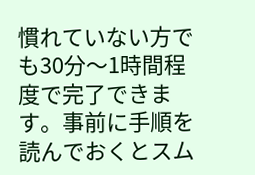慣れていない方でも30分〜1時間程度で完了できます。事前に手順を読んでおくとスム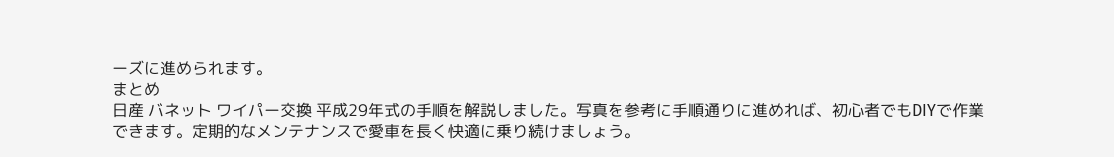ーズに進められます。
まとめ
日産 バネット ワイパー交換 平成29年式の手順を解説しました。写真を参考に手順通りに進めれば、初心者でもDIYで作業できます。定期的なメンテナンスで愛車を長く快適に乗り続けましょう。